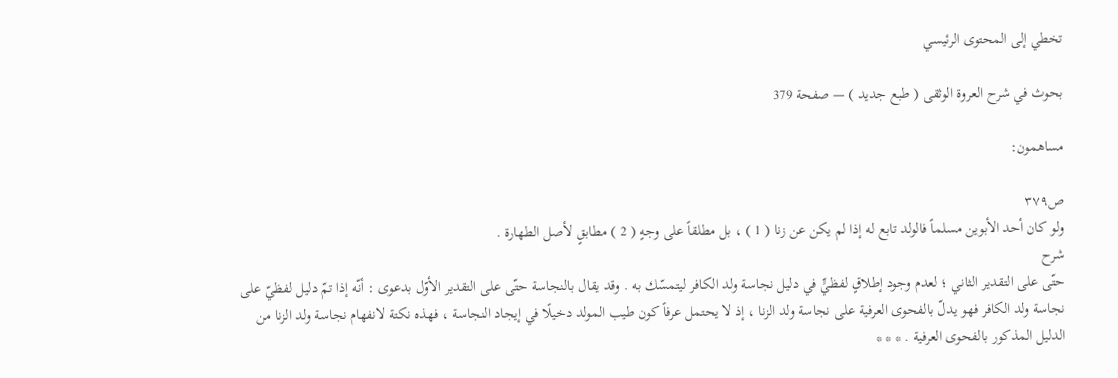تخطي إلى المحتوى الرئيسي

بحوث في شرح العروة الوثقى ( طبع جديد ) — صفحة 379

مساهمون:

ص٣٧٩
ولو كان أحد الأبوين مسلماً فالولد تابع له إذا لم يكن عن زنا ( 1 ) ، بل مطلقاً على وجهٍ ( 2 ) مطابقٍ لأصل الطهارة .
شرح
حتّى على التقدير الثاني ؛ لعدم وجود إطلاقٍ لفظيٍّ في دليل نجاسة ولد الكافر ليتمسّك به . وقد يقال بالنجاسة حتّى على التقدير الأوّل بدعوى : أنّه إذا تمّ دليل لفظيّ على نجاسة ولد الكافر فهو يدلّ بالفحوى العرفية على نجاسة ولد الزنا ، إذ لا يحتمل عرفاً كون طيب المولد دخيلًا في إيجاد النجاسة ، فهذه نكتة لانفهام نجاسة ولد الزنا من الدليل المذكور بالفحوى العرفية . * * *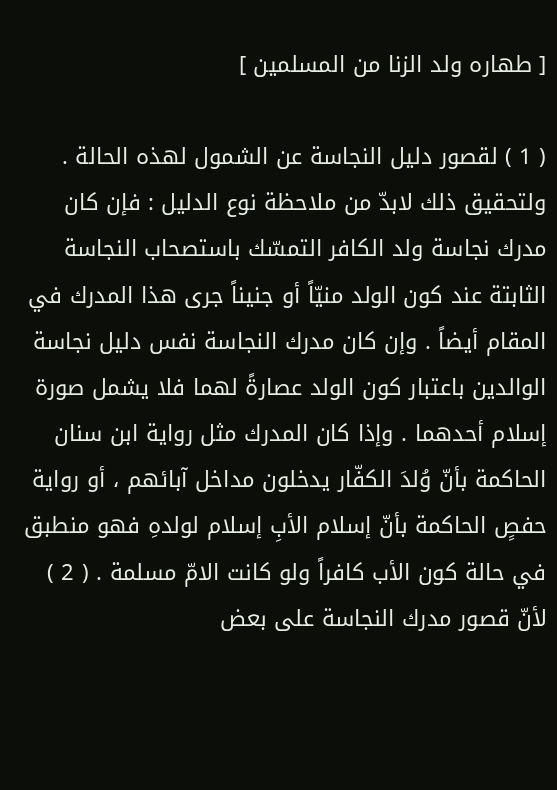[ طهاره ولد الزنا من المسلمين ]

( 1 ) لقصور دليل النجاسة عن الشمول لهذه الحالة . ولتحقيق ذلك لابدّ من ملاحظة نوع الدليل : فإن كان مدرك نجاسة ولد الكافر التمسّك باستصحاب النجاسة الثابتة عند كون الولد منيّاً أو جنيناً جرى هذا المدرك في المقام أيضاً . وإن كان مدرك النجاسة نفس دليل نجاسة الوالدين باعتبار كون الولد عصارةً لهما فلا يشمل صورة إسلام أحدهما . وإذا كان المدرك مثل رواية ابن سنان الحاكمة بأنّ وُلدَ الكفّار يدخلون مداخل آبائهم ، أو رواية حفصٍ الحاكمة بأنّ إسلام الأبِ إسلام لولدهِ فهو منطبق في حالة كون الأب كافراً ولو كانت الامّ مسلمة . ( 2 ) لأنّ قصور مدرك النجاسة على بعض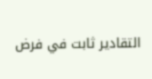التقادير ثابت في فرض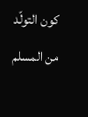كون التولّد من المسلم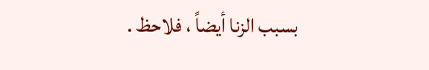بسبب الزنا أيضاً ، فلاحظ .